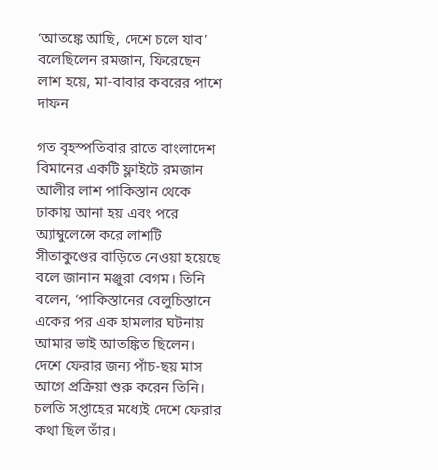‘আতঙ্কে আছি, দেশে চলে যাব’ বলেছিলেন রমজান, ফিরেছেন লাশ হয়ে, মা-বাবার কবরের পাশে দাফন

গত বৃহস্পতিবার রাতে বাংলাদেশ বিমানের একটি ফ্লাইটে রমজান আলীর লাশ পাকিস্তান থেকে ঢাকায় আনা হয় এবং পরে অ্যাম্বুলেন্সে করে লাশটি সীতাকুণ্ডের বাড়িতে নেওয়া হয়েছে বলে জানান মঞ্জুরা বেগম। তিনি বলেন, ‘পাকিস্তানের বেলুচিস্তানে একের পর এক হামলার ঘটনায় আমার ভাই আতঙ্কিত ছিলেন। দেশে ফেরার জন্য পাঁচ-ছয় মাস আগে প্রক্রিয়া শুরু করেন তিনি। চলতি সপ্তাহের মধ্যেই দেশে ফেরার কথা ছিল তাঁর।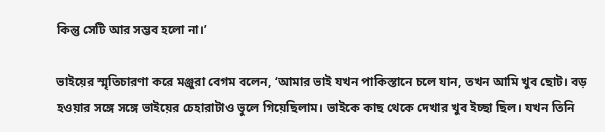কিন্তু সেটি আর সম্ভব হলো না।’

ভাইয়ের স্মৃতিচারণা করে মঞ্জুরা বেগম বলেন, ‘আমার ভাই যখন পাকিস্তানে চলে যান, তখন আমি খুব ছোট। বড় হওয়ার সঙ্গে সঙ্গে ভাইয়ের চেহারাটাও ভুলে গিয়েছিলাম। ভাইকে কাছ থেকে দেখার খুব ইচ্ছা ছিল। যখন তিনি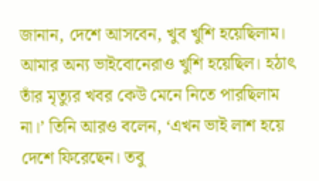জানান, দেশে আসবেন, খুব খুশি হয়েছিলাম। আমার অন্য ভাইবোনেরাও খুশি হয়েছিল। হঠাৎ তাঁর মৃত্যুর খবর কেউ মেনে নিতে পারছিলাম না।’ তিনি আরও বলেন, ‘এখন ভাই লাশ হয়ে দেশে ফিরেছেন। তবু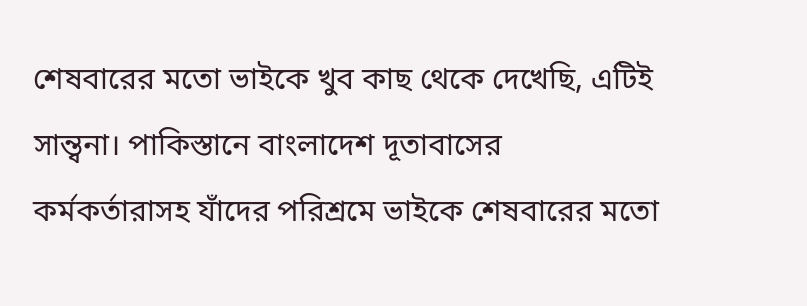শেষবারের মতো ভাইকে খুব কাছ থেকে দেখেছি, এটিই সান্ত্বনা। পাকিস্তানে বাংলাদেশ দূতাবাসের কর্মকর্তারাসহ যাঁদের পরিশ্রমে ভাইকে শেষবারের মতো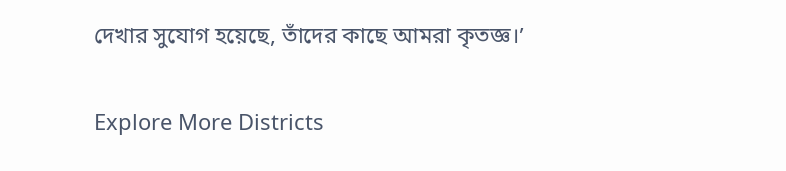দেখার সুযোগ হয়েছে, তাঁদের কাছে আমরা কৃতজ্ঞ।’

Explore More Districts